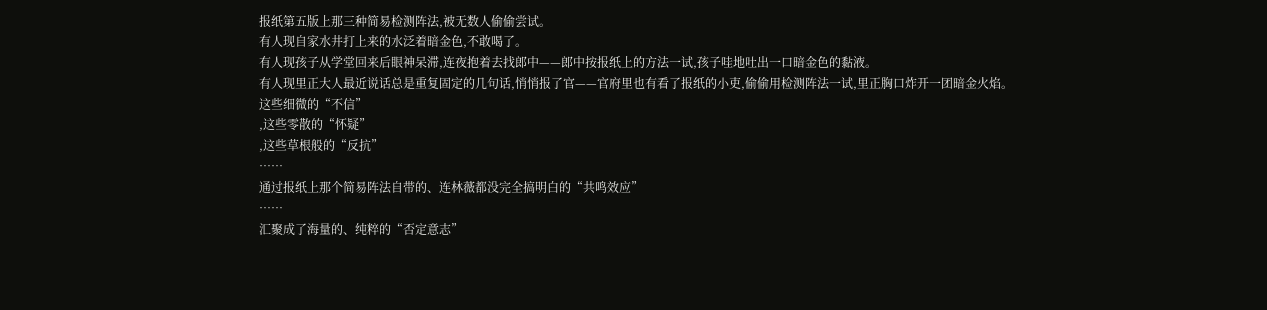报纸第五版上那三种简易检测阵法,被无数人偷偷尝试。
有人现自家水井打上来的水泛着暗金色,不敢喝了。
有人现孩子从学堂回来后眼神呆滞,连夜抱着去找郎中——郎中按报纸上的方法一试,孩子哇地吐出一口暗金色的黏液。
有人现里正大人最近说话总是重复固定的几句话,悄悄报了官——官府里也有看了报纸的小吏,偷偷用检测阵法一试,里正胸口炸开一团暗金火焰。
这些细微的“不信”
,这些零散的“怀疑”
,这些草根般的“反抗”
……
通过报纸上那个简易阵法自带的、连林薇都没完全搞明白的“共鸣效应”
……
汇聚成了海量的、纯粹的“否定意志”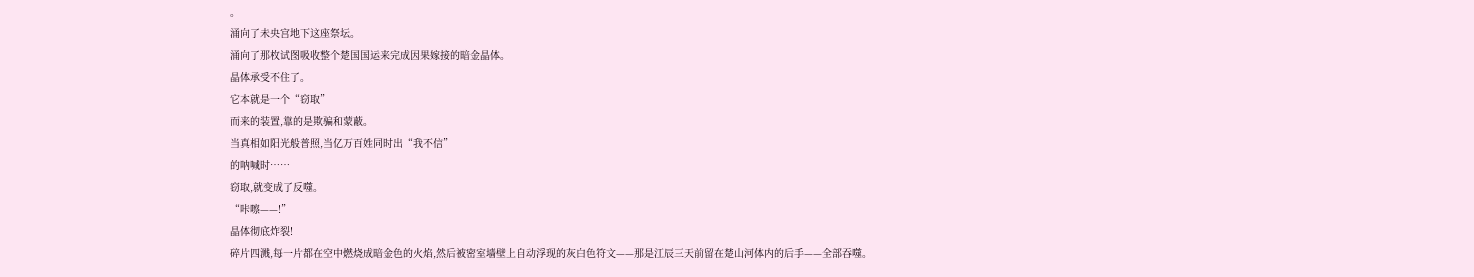。
涌向了未央宫地下这座祭坛。
涌向了那枚试图吸收整个楚国国运来完成因果嫁接的暗金晶体。
晶体承受不住了。
它本就是一个“窃取”
而来的装置,靠的是欺骗和蒙蔽。
当真相如阳光般普照,当亿万百姓同时出“我不信”
的呐喊时……
窃取,就变成了反噬。
“咔嚓——!”
晶体彻底炸裂!
碎片四溅,每一片都在空中燃烧成暗金色的火焰,然后被密室墙壁上自动浮现的灰白色符文——那是江辰三天前留在楚山河体内的后手——全部吞噬。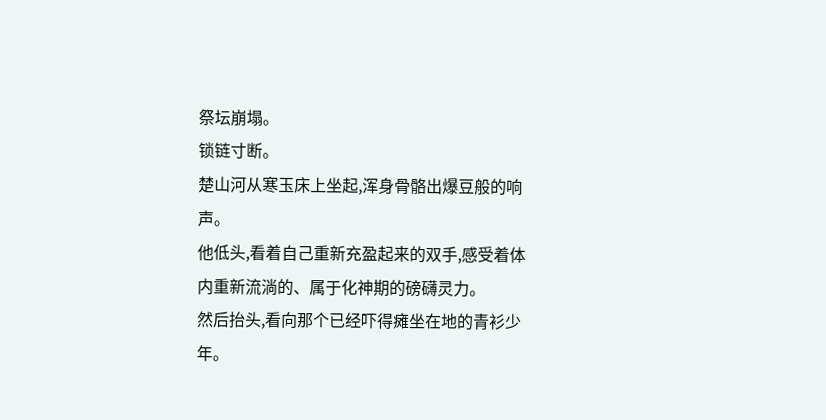祭坛崩塌。
锁链寸断。
楚山河从寒玉床上坐起,浑身骨骼出爆豆般的响声。
他低头,看着自己重新充盈起来的双手,感受着体内重新流淌的、属于化神期的磅礴灵力。
然后抬头,看向那个已经吓得瘫坐在地的青衫少年。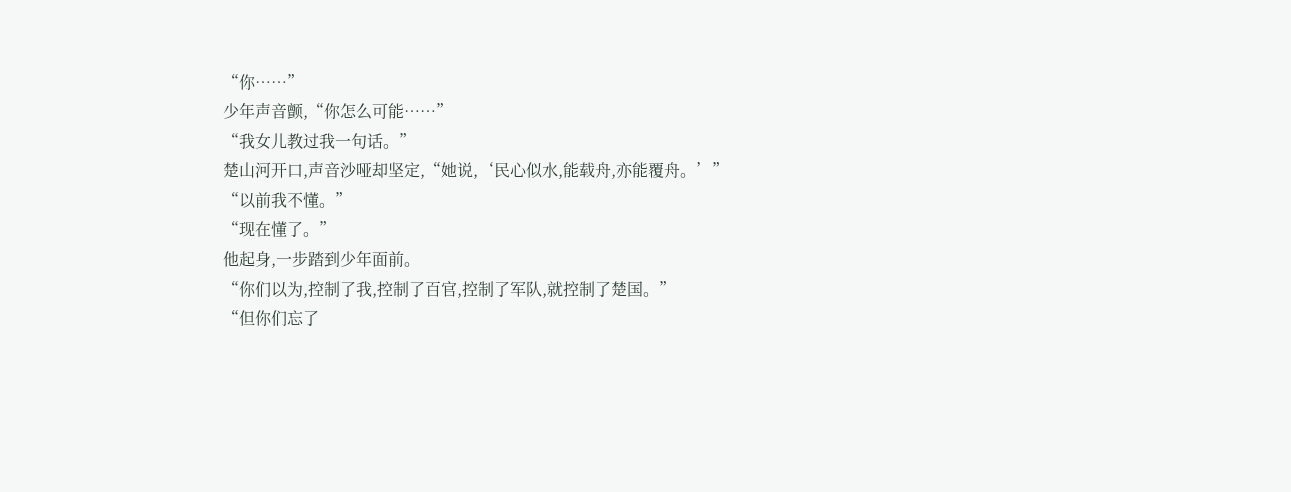“你……”
少年声音颤,“你怎么可能……”
“我女儿教过我一句话。”
楚山河开口,声音沙哑却坚定,“她说,‘民心似水,能载舟,亦能覆舟。’”
“以前我不懂。”
“现在懂了。”
他起身,一步踏到少年面前。
“你们以为,控制了我,控制了百官,控制了军队,就控制了楚国。”
“但你们忘了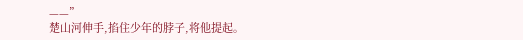——”
楚山河伸手,掐住少年的脖子,将他提起。